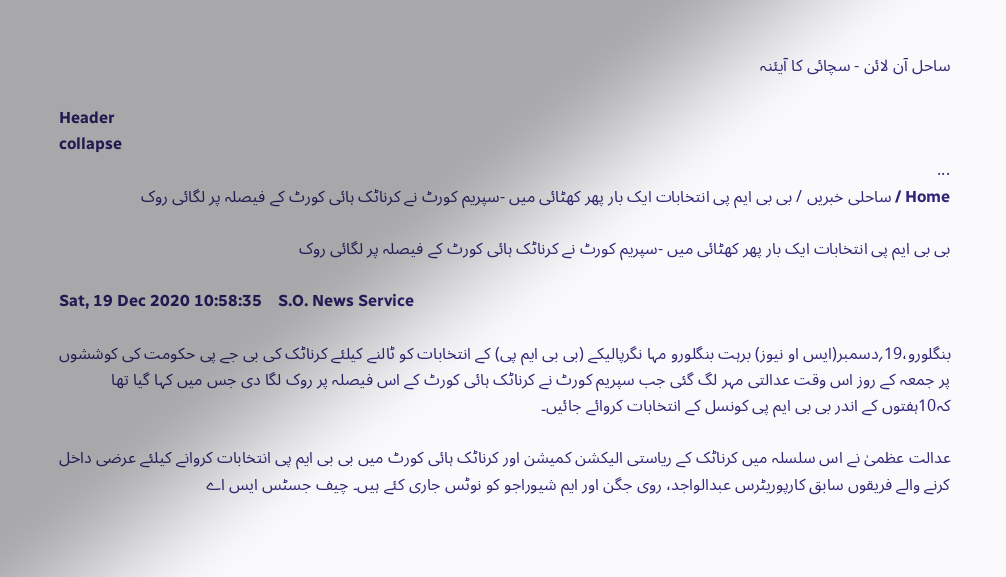ساحل آن لائن - سچائی کا آیئنہ

Header
collapse
...
Home / ساحلی خبریں / بی بی ایم پی انتخابات ایک بار پھر کھٹائی میں -سپریم کورٹ نے کرناٹک ہائی کورٹ کے فیصلہ پر لگائی روک

بی بی ایم پی انتخابات ایک بار پھر کھٹائی میں -سپریم کورٹ نے کرناٹک ہائی کورٹ کے فیصلہ پر لگائی روک

Sat, 19 Dec 2020 10:58:35    S.O. News Service

بنگلورو،19؍دسمبر(ایس او نیوز) برہت بنگلورو مہا نگرپالیکے (بی بی ایم پی) کے انتخابات کو ٹالنے کیلئے کرناٹک کی بی جے پی حکومت کی کوششوں پر جمعہ کے روز اس وقت عدالتی مہر لگ گئی جب سپریم کورٹ نے کرناٹک ہائی کورٹ کے اس فیصلہ پر روک لگا دی جس میں کہا گیا تھا کہ10ہفتوں کے اندر بی بی ایم پی کونسل کے انتخابات کروائے جائیں۔

عدالت عظمیٰ نے اس سلسلہ میں کرناٹک کے ریاستی الیکشن کمیشن اور کرناٹک ہائی کورٹ میں بی بی ایم پی انتخابات کروانے کیلئے عرضی داخل کرنے والے فریقوں سابق کارپوریٹرس عبدالواجد، روی جگن اور ایم شیوراجو کو نوٹس جاری کئے ہیں۔ چیف جسٹس ایس اے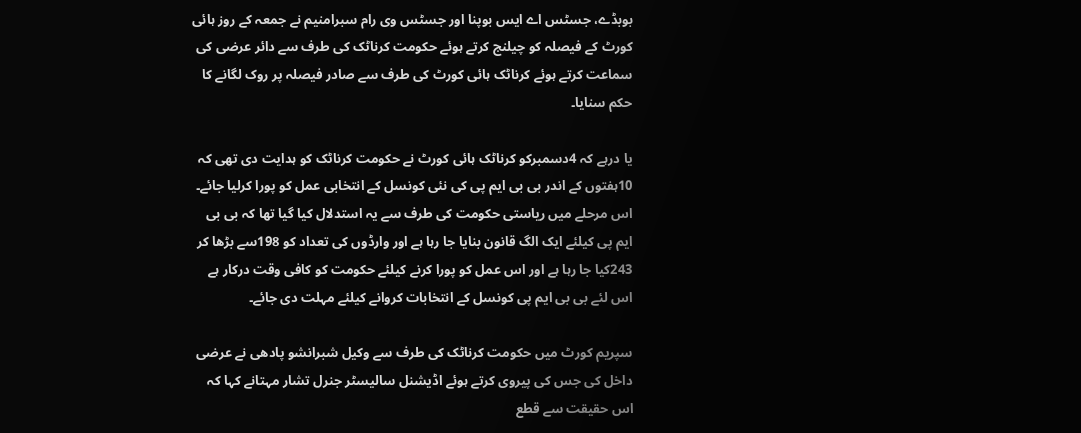بوبڈے، جسٹس اے ایس بوپنا اور جسٹس وی رام سبرامنیم نے جمعہ کے روز ہائی کورٹ کے فیصلہ کو چیلنج کرتے ہوئے حکومت کرناٹک کی طرف سے دائر عرضی کی سماعت کرتے ہوئے کرناٹک ہائی کورٹ کی طرف سے صادر فیصلہ پر روک لگانے کا حکم سنایا۔

یا درہے کہ 4دسمبرکو کرناٹک ہائی کورٹ نے حکومت کرناٹک کو ہدایت دی تھی کہ 10ہفتوں کے اندر بی بی ایم پی کی نئی کونسل کے انتخابی عمل کو پورا کرلیا جائے۔ اس مرحلے میں ریاستی حکومت کی طرف سے یہ استدلال کیا گیا تھا کہ بی بی ایم پی کیلئے ایک الگ قانون بنایا جا رہا ہے اور وارڈوں کی تعداد کو 198سے بڑھا کر 243کیا جا رہا ہے اور اس عمل کو پورا کرنے کیلئے حکومت کو کافی وقت درکار ہے اس لئے بی بی ایم پی کونسل کے انتخابات کروانے کیلئے مہلت دی جائے۔

سپریم کورٹ میں حکومت کرناٹک کی طرف سے وکیل شبرانشو پادھی نے عرضی داخل کی جس کی پیروی کرتے ہوئے اڈیشنل سالیسٹر جنرل تشار مہتانے کہا کہ اس حقیقت سے قطع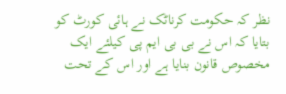نظر کہ حکومت کرناٹک نے ہائی کورٹ کو بتایا کہ اس نے بی بی ایم پی کیلئے ایک مخصوص قانون بنایا ہے اور اس کے تحت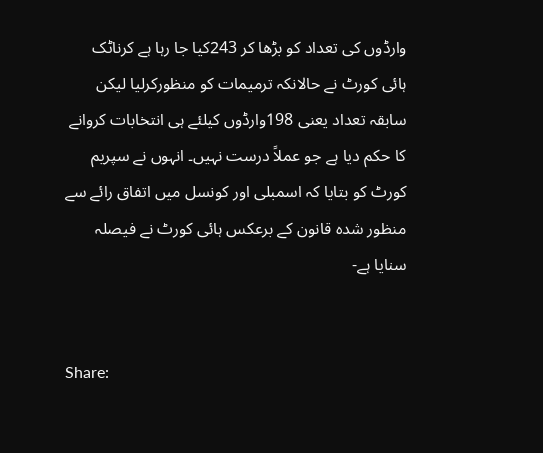وارڈوں کی تعداد کو بڑھا کر 243کیا جا رہا ہے کرناٹک ہائی کورٹ نے حالانکہ ترمیمات کو منظورکرلیا لیکن سابقہ تعداد یعنی 198وارڈوں کیلئے ہی انتخابات کروانے کا حکم دیا ہے جو عملاً درست نہیں۔ انہوں نے سپریم کورٹ کو بتایا کہ اسمبلی اور کونسل میں اتفاق رائے سے منظور شدہ قانون کے برعکس ہائی کورٹ نے فیصلہ سنایا ہے-


Share: